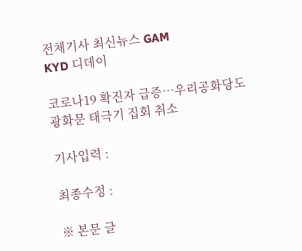전체기사 최신뉴스 GAM
KYD 디데이

코로나19 확진자 급증…우리공화당도 광화문 태극기 집회 취소

기사입력 :

최종수정 :

※ 본문 글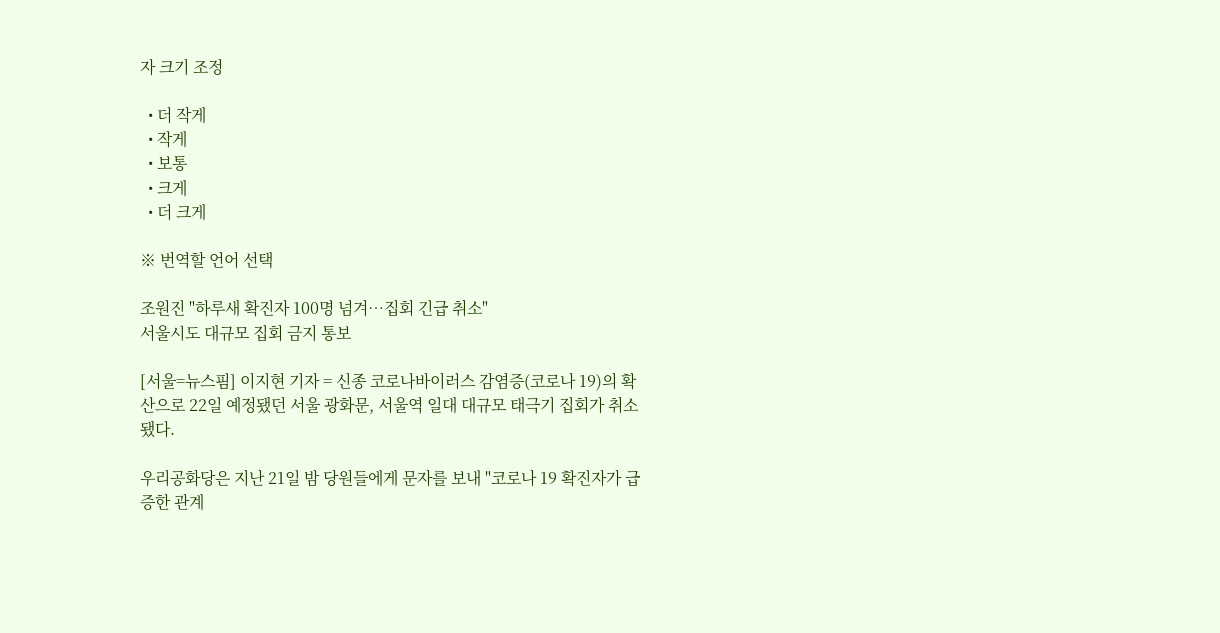자 크기 조정

  • 더 작게
  • 작게
  • 보통
  • 크게
  • 더 크게

※ 번역할 언어 선택

조원진 "하루새 확진자 100명 넘겨…집회 긴급 취소"
서울시도 대규모 집회 금지 통보

[서울=뉴스핌] 이지현 기자 = 신종 코로나바이러스 감염증(코로나 19)의 확산으로 22일 예정됐던 서울 광화문, 서울역 일대 대규모 태극기 집회가 취소됐다.

우리공화당은 지난 21일 밤 당원들에게 문자를 보내 "코로나 19 확진자가 급증한 관계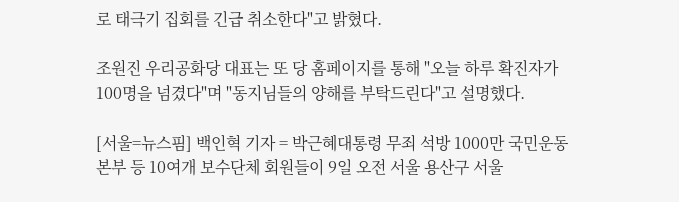로 태극기 집회를 긴급 취소한다"고 밝혔다.

조원진 우리공화당 대표는 또 당 홈페이지를 통해 "오늘 하루 확진자가 100명을 넘겼다"며 "동지님들의 양해를 부탁드린다"고 설명했다.

[서울=뉴스핌] 백인혁 기자 = 박근혜대통령 무죄 석방 1000만 국민운동 본부 등 10여개 보수단체 회원들이 9일 오전 서울 용산구 서울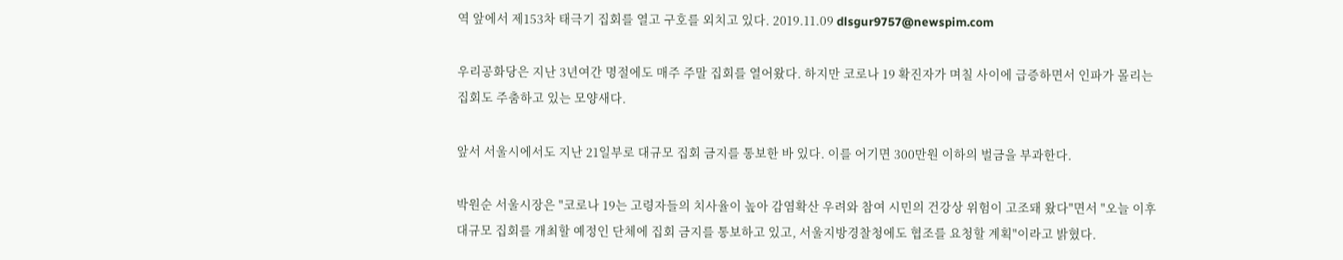역 앞에서 제153차 태극기 집회를 열고 구호를 외치고 있다. 2019.11.09 dlsgur9757@newspim.com

우리공화당은 지난 3년여간 명절에도 매주 주말 집회를 열어왔다. 하지만 코로나 19 확진자가 며칠 사이에 급증하면서 인파가 몰리는 집회도 주춤하고 있는 모양새다.

앞서 서울시에서도 지난 21일부로 대규모 집회 금지를 통보한 바 있다. 이를 어기면 300만원 이하의 벌금을 부과한다.

박원순 서울시장은 "코로나 19는 고령자들의 치사율이 높아 감염확산 우려와 참여 시민의 건강상 위험이 고조돼 왔다"면서 "오늘 이후 대규모 집회를 개최할 예정인 단체에 집회 금지를 통보하고 있고, 서울지방경찰청에도 협조를 요청할 계획"이라고 밝혔다.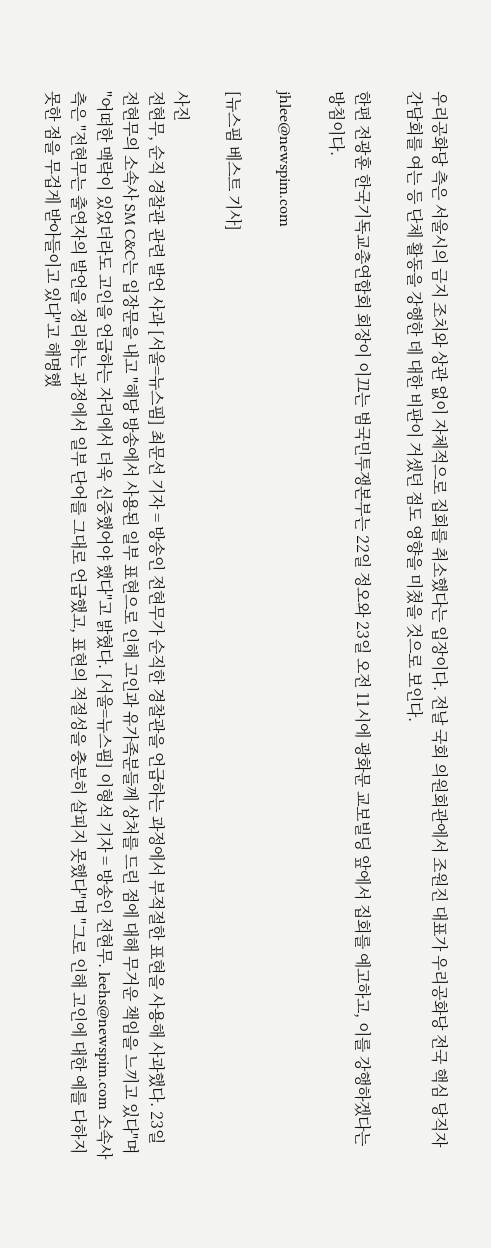우리공화당 측은 서울시의 금지 조치와 상관 없이 자체적으로 집회를 취소했다는 입장이다. 전날 국회 의원회관에서 조원진 대표가 우리공화당 전국 핵심 당직자 간담회를 여는 등 단체 활동을 강행한 데 대한 비판이 거셌던 점도 영향을 미쳤을 것으로 보인다.

한편 전광훈 한국기독교총연합회 회장이 이끄는 범국민투쟁본부는 22일 정오와 23일 오전 11시에 광화문 교보빌딩 앞에서 집회를 예고하고, 이를 강행하겠다는 방침이다.

jhlee@newspim.com

[뉴스핌 베스트 기사]

사진
전현무, 순직 경찰관 관련 발언 사과 [서울=뉴스핌] 최문선 기자 = 방송인 전현무가 순직한 경찰관을 언급하는 과정에서 부적절한 표현을 사용해 사과했다. 23일 전현무의 소속사 SM C&C는 입장문을 내고 "해당 방송에서 사용된 일부 표현으로 인해 고인과 유가족분들께 상처를 드린 점에 대해 무거운 책임을 느끼고 있다"며 "어떠한 맥락이 있었더라도 고인을 언급하는 자리에서 더욱 신중했어야 했다"고 밝혔다. [서울=뉴스핌] 이형석 기자 = 방송인 전현무. leehs@newspim.com 소속사 측은 "전현무는 출연자의 발언을 정리하는 과정에서 일부 단어를 그대로 언급했고, 표현의 적절성을 충분히 살피지 못했다"며 "그로 인해 고인에 대한 예를 다하지 못한 점을 무겁게 받아들이고 있다"고 해명했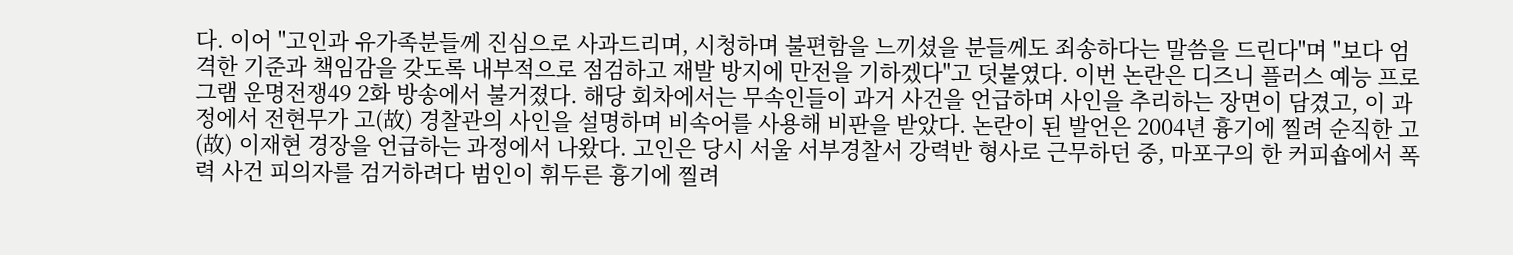다. 이어 "고인과 유가족분들께 진심으로 사과드리며, 시청하며 불편함을 느끼셨을 분들께도 죄송하다는 말씀을 드린다"며 "보다 엄격한 기준과 책임감을 갖도록 내부적으로 점검하고 재발 방지에 만전을 기하겠다"고 덧붙였다. 이번 논란은 디즈니 플러스 예능 프로그램 운명전쟁49 2화 방송에서 불거졌다. 해당 회차에서는 무속인들이 과거 사건을 언급하며 사인을 추리하는 장면이 담겼고, 이 과정에서 전현무가 고(故) 경찰관의 사인을 설명하며 비속어를 사용해 비판을 받았다. 논란이 된 발언은 2004년 흉기에 찔려 순직한 고(故) 이재현 경장을 언급하는 과정에서 나왔다. 고인은 당시 서울 서부경찰서 강력반 형사로 근무하던 중, 마포구의 한 커피숍에서 폭력 사건 피의자를 검거하려다 범인이 휘두른 흉기에 찔려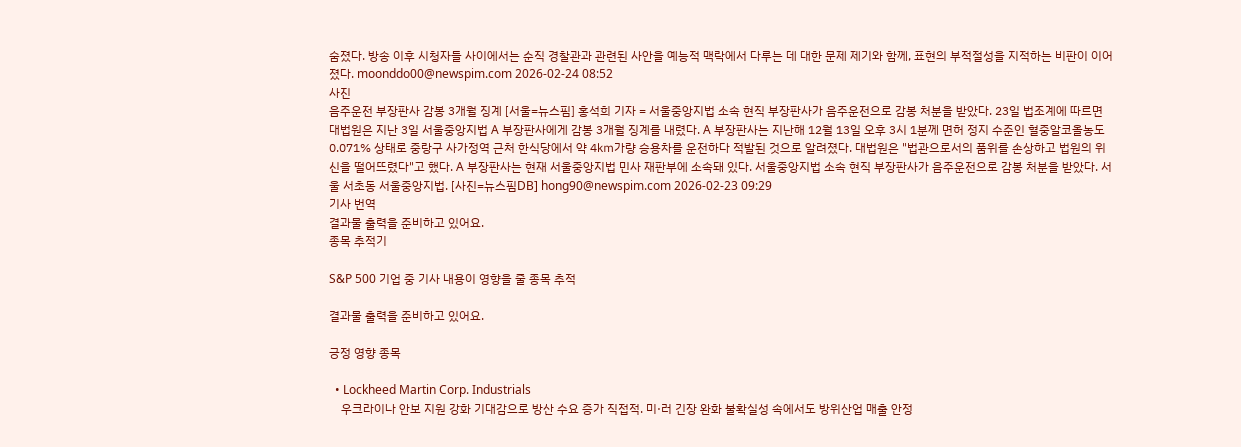숨졌다. 방송 이후 시청자들 사이에서는 순직 경찰관과 관련된 사안을 예능적 맥락에서 다루는 데 대한 문제 제기와 함께, 표현의 부적절성을 지적하는 비판이 이어졌다. moonddo00@newspim.com 2026-02-24 08:52
사진
음주운전 부장판사 감봉 3개월 징계 [서울=뉴스핌] 홍석희 기자 = 서울중앙지법 소속 현직 부장판사가 음주운전으로 감봉 처분을 받았다. 23일 법조계에 따르면 대법원은 지난 3일 서울중앙지법 A 부장판사에게 감봉 3개월 징계를 내렸다. A 부장판사는 지난해 12월 13일 오후 3시 1분께 면허 정지 수준인 혈중알코올농도 0.071% 상태로 중랑구 사가정역 근처 한식당에서 약 4㎞가량 승용차를 운전하다 적발된 것으로 알려졌다. 대법원은 "법관으로서의 품위를 손상하고 법원의 위신을 떨어뜨렸다"고 했다. A 부장판사는 현재 서울중앙지법 민사 재판부에 소속돼 있다. 서울중앙지법 소속 현직 부장판사가 음주운전으로 감봉 처분을 받았다. 서울 서초동 서울중앙지법. [사진=뉴스핌DB] hong90@newspim.com 2026-02-23 09:29
기사 번역
결과물 출력을 준비하고 있어요.
종목 추적기

S&P 500 기업 중 기사 내용이 영향을 줄 종목 추적

결과물 출력을 준비하고 있어요.

긍정 영향 종목

  • Lockheed Martin Corp. Industrials
    우크라이나 안보 지원 강화 기대감으로 방산 수요 증가 직접적. 미·러 긴장 완화 불확실성 속에서도 방위산업 매출 안정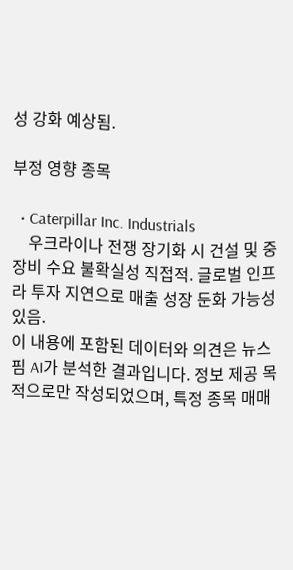성 강화 예상됨.

부정 영향 종목

  • Caterpillar Inc. Industrials
    우크라이나 전쟁 장기화 시 건설 및 중장비 수요 불확실성 직접적. 글로벌 인프라 투자 지연으로 매출 성장 둔화 가능성 있음.
이 내용에 포함된 데이터와 의견은 뉴스핌 AI가 분석한 결과입니다. 정보 제공 목적으로만 작성되었으며, 특정 종목 매매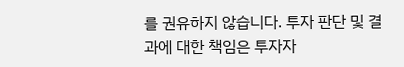를 권유하지 않습니다. 투자 판단 및 결과에 대한 책임은 투자자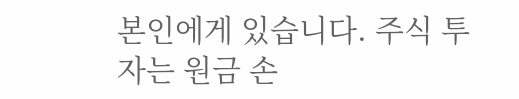본인에게 있습니다. 주식 투자는 원금 손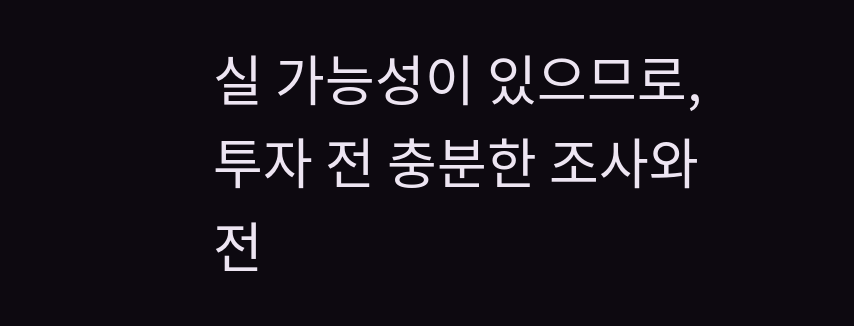실 가능성이 있으므로, 투자 전 충분한 조사와 전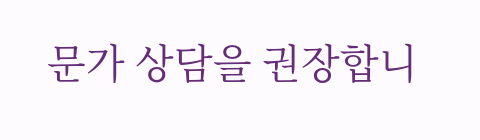문가 상담을 권장합니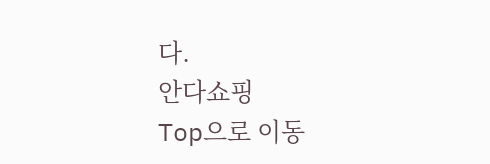다.
안다쇼핑
Top으로 이동